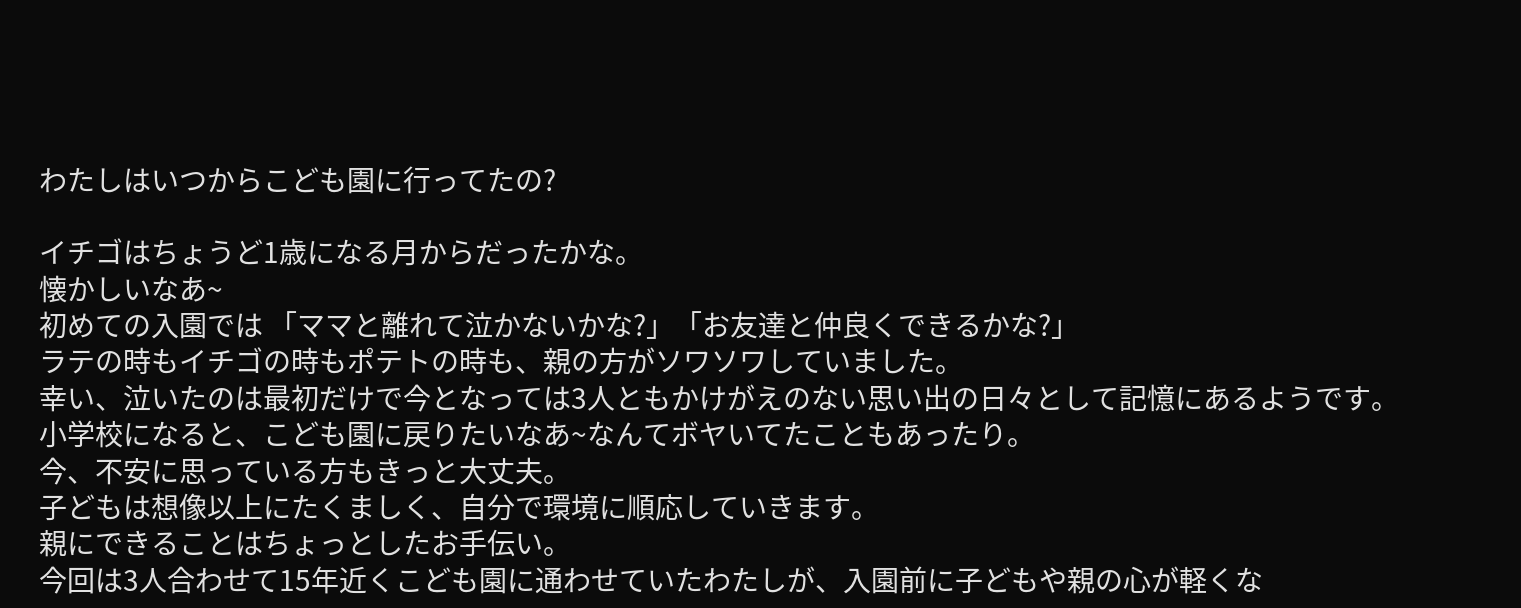わたしはいつからこども園に行ってたの?

イチゴはちょうど1歳になる月からだったかな。
懐かしいなあ~
初めての入園では 「ママと離れて泣かないかな?」「お友達と仲良くできるかな?」
ラテの時もイチゴの時もポテトの時も、親の方がソワソワしていました。
幸い、泣いたのは最初だけで今となっては3人ともかけがえのない思い出の日々として記憶にあるようです。
小学校になると、こども園に戻りたいなあ~なんてボヤいてたこともあったり。
今、不安に思っている方もきっと大丈夫。
子どもは想像以上にたくましく、自分で環境に順応していきます。
親にできることはちょっとしたお手伝い。
今回は3人合わせて15年近くこども園に通わせていたわたしが、入園前に子どもや親の心が軽くな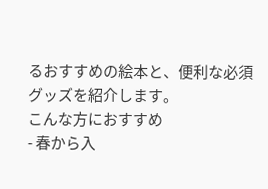るおすすめの絵本と、便利な必須グッズを紹介します。
こんな方におすすめ
- 春から入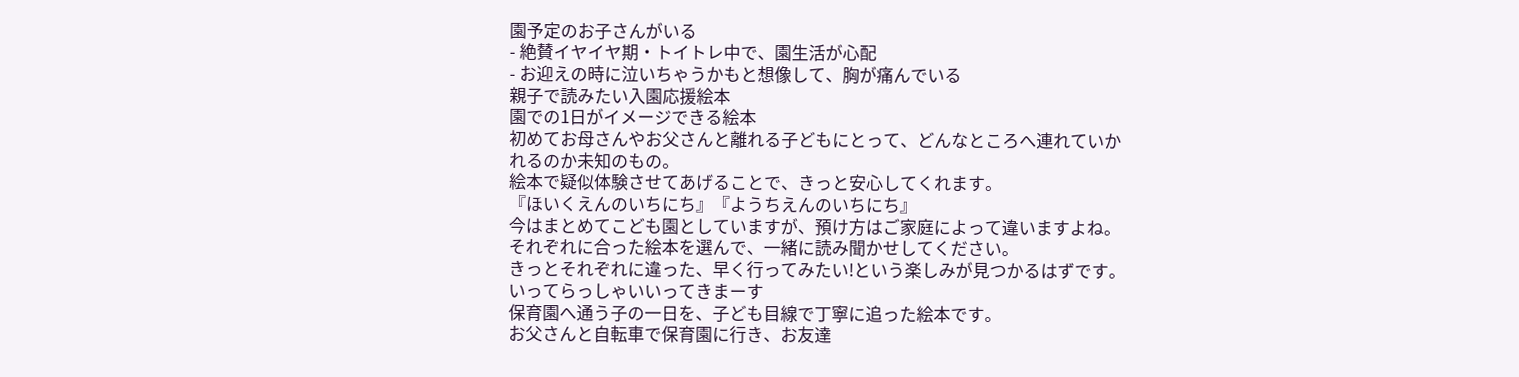園予定のお子さんがいる
- 絶賛イヤイヤ期・トイトレ中で、園生活が心配
- お迎えの時に泣いちゃうかもと想像して、胸が痛んでいる
親子で読みたい入園応援絵本
園での1日がイメージできる絵本
初めてお母さんやお父さんと離れる子どもにとって、どんなところへ連れていかれるのか未知のもの。
絵本で疑似体験させてあげることで、きっと安心してくれます。
『ほいくえんのいちにち』『ようちえんのいちにち』
今はまとめてこども園としていますが、預け方はご家庭によって違いますよね。
それぞれに合った絵本を選んで、一緒に読み聞かせしてください。
きっとそれぞれに違った、早く行ってみたい!という楽しみが見つかるはずです。
いってらっしゃいいってきまーす
保育園へ通う子の一日を、子ども目線で丁寧に追った絵本です。
お父さんと自転車で保育園に行き、お友達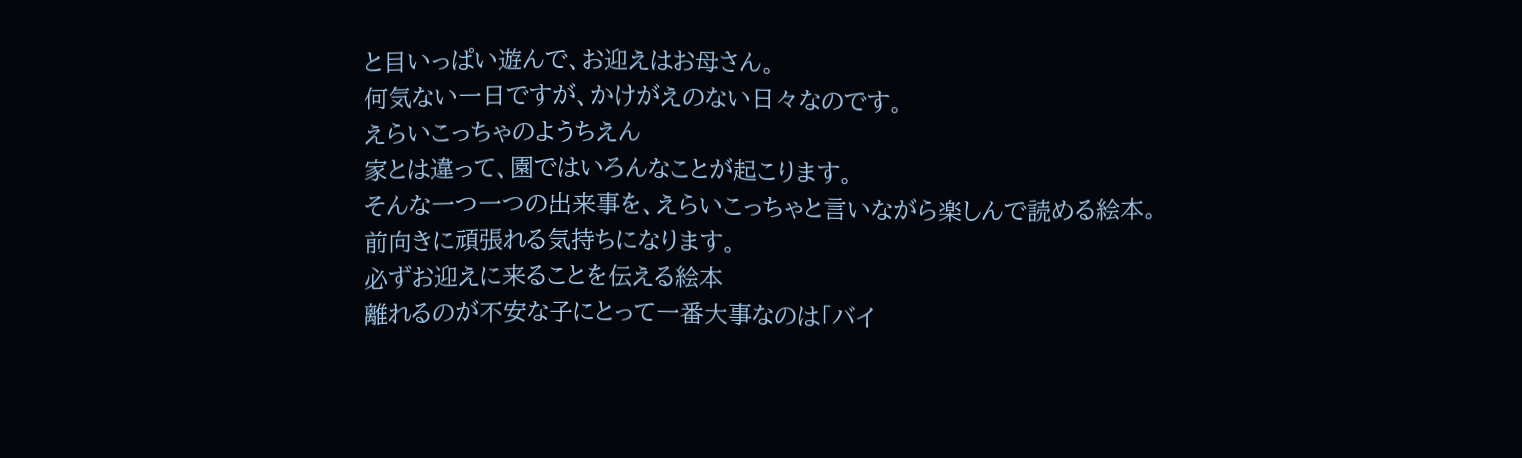と目いっぱい遊んで、お迎えはお母さん。
何気ない一日ですが、かけがえのない日々なのです。
えらいこっちゃのようちえん
家とは違って、園ではいろんなことが起こります。
そんな一つ一つの出来事を、えらいこっちゃと言いながら楽しんで読める絵本。
前向きに頑張れる気持ちになります。
必ずお迎えに来ることを伝える絵本
離れるのが不安な子にとって一番大事なのは「バイ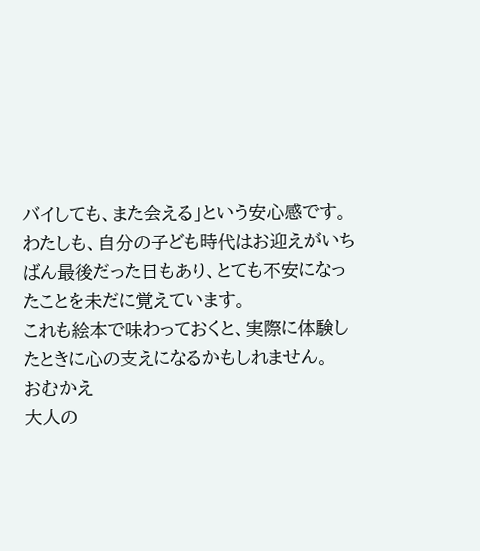バイしても、また会える」という安心感です。
わたしも、自分の子ども時代はお迎えがいちばん最後だった日もあり、とても不安になったことを未だに覚えています。
これも絵本で味わっておくと、実際に体験したときに心の支えになるかもしれません。
おむかえ
大人の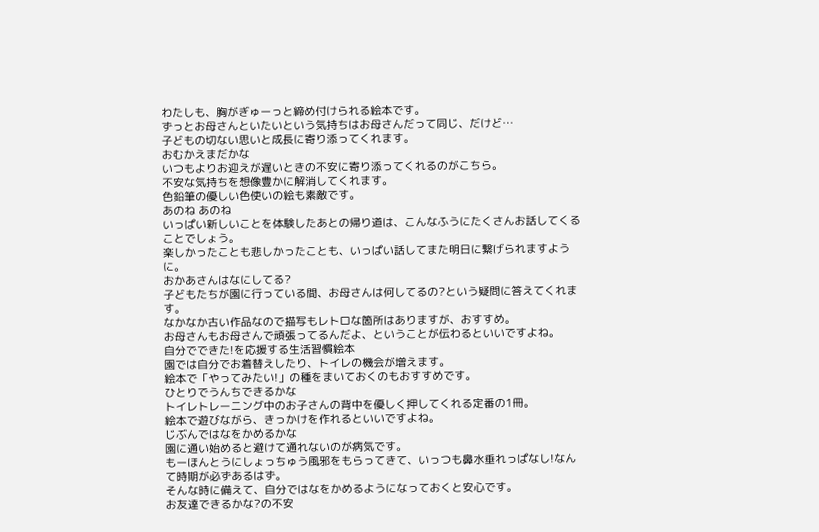わたしも、胸がぎゅーっと締め付けられる絵本です。
ずっとお母さんといたいという気持ちはお母さんだって同じ、だけど…
子どもの切ない思いと成長に寄り添ってくれます。
おむかえまだかな
いつもよりお迎えが遅いときの不安に寄り添ってくれるのがこちら。
不安な気持ちを想像豊かに解消してくれます。
色鉛筆の優しい色使いの絵も素敵です。
あのね あのね
いっぱい新しいことを体験したあとの帰り道は、こんなふうにたくさんお話してくることでしょう。
楽しかったことも悲しかったことも、いっぱい話してまた明日に繋げられますように。
おかあさんはなにしてる?
子どもたちが園に行っている間、お母さんは何してるの?という疑問に答えてくれます。
なかなか古い作品なので描写もレトロな箇所はありますが、おすすめ。
お母さんもお母さんで頑張ってるんだよ、ということが伝わるといいですよね。
自分でできた!を応援する生活習慣絵本
園では自分でお着替えしたり、トイレの機会が増えます。
絵本で「やってみたい!」の種をまいておくのもおすすめです。
ひとりでうんちできるかな
トイレトレーニング中のお子さんの背中を優しく押してくれる定番の1冊。
絵本で遊びながら、きっかけを作れるといいですよね。
じぶんではなをかめるかな
園に通い始めると避けて通れないのが病気です。
もーほんとうにしょっちゅう風邪をもらってきて、いっつも鼻水垂れっぱなし!なんて時期が必ずあるはず。
そんな時に備えて、自分ではなをかめるようになっておくと安心です。
お友達できるかな?の不安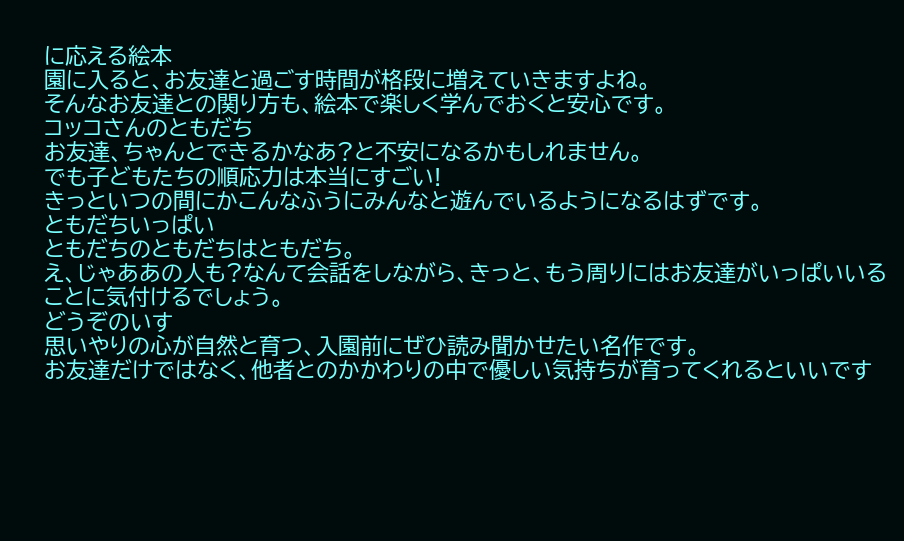に応える絵本
園に入ると、お友達と過ごす時間が格段に増えていきますよね。
そんなお友達との関り方も、絵本で楽しく学んでおくと安心です。
コッコさんのともだち
お友達、ちゃんとできるかなあ?と不安になるかもしれません。
でも子どもたちの順応力は本当にすごい!
きっといつの間にかこんなふうにみんなと遊んでいるようになるはずです。
ともだちいっぱい
ともだちのともだちはともだち。
え、じゃああの人も?なんて会話をしながら、きっと、もう周りにはお友達がいっぱいいることに気付けるでしょう。
どうぞのいす
思いやりの心が自然と育つ、入園前にぜひ読み聞かせたい名作です。
お友達だけではなく、他者とのかかわりの中で優しい気持ちが育ってくれるといいです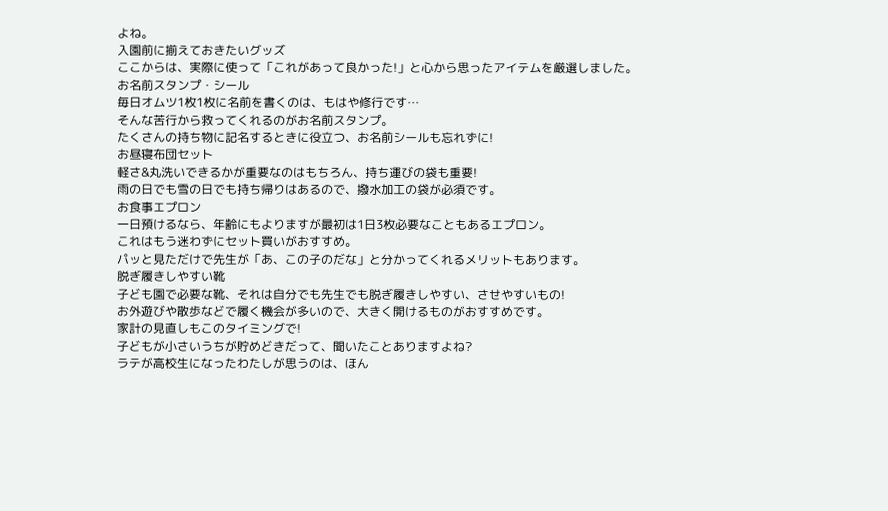よね。
入園前に揃えておきたいグッズ
ここからは、実際に使って「これがあって良かった!」と心から思ったアイテムを厳選しました。
お名前スタンプ・シール
毎日オムツ1枚1枚に名前を書くのは、もはや修行です…
そんな苦行から救ってくれるのがお名前スタンプ。
たくさんの持ち物に記名するときに役立つ、お名前シールも忘れずに!
お昼寝布団セット
軽さ&丸洗いできるかが重要なのはもちろん、持ち運びの袋も重要!
雨の日でも雪の日でも持ち帰りはあるので、撥水加工の袋が必須です。
お食事エプロン
一日預けるなら、年齢にもよりますが最初は1日3枚必要なこともあるエプロン。
これはもう迷わずにセット買いがおすすめ。
パッと見ただけで先生が「あ、この子のだな」と分かってくれるメリットもあります。
脱ぎ履きしやすい靴
子ども園で必要な靴、それは自分でも先生でも脱ぎ履きしやすい、させやすいもの!
お外遊びや散歩などで履く機会が多いので、大きく開けるものがおすすめです。
家計の見直しもこのタイミングで!
子どもが小さいうちが貯めどきだって、聞いたことありますよね?
ラテが高校生になったわたしが思うのは、ほん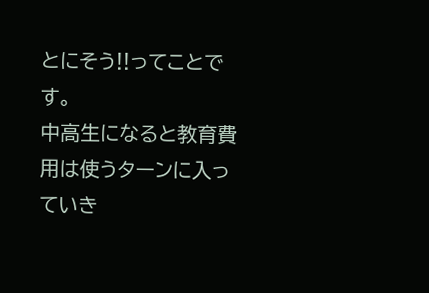とにそう!!ってことです。
中高生になると教育費用は使うターンに入っていき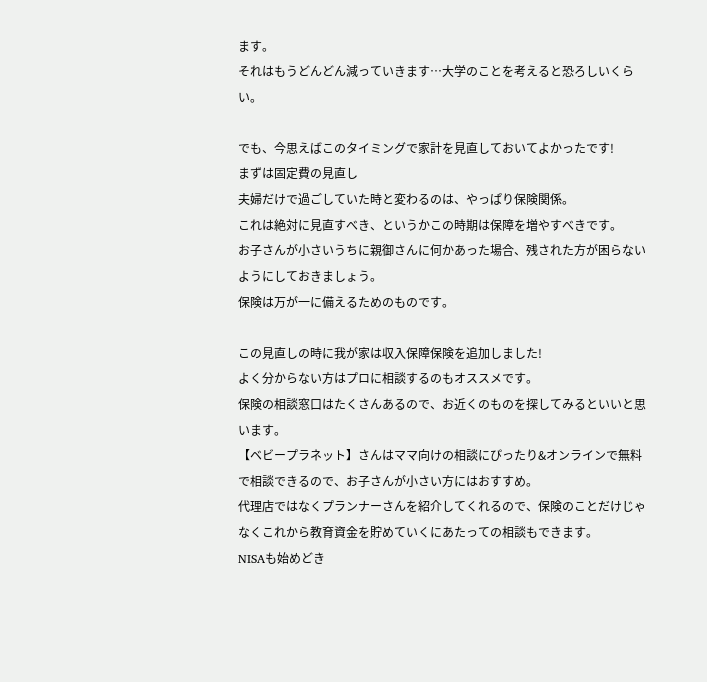ます。
それはもうどんどん減っていきます…大学のことを考えると恐ろしいくらい。

でも、今思えばこのタイミングで家計を見直しておいてよかったです!
まずは固定費の見直し
夫婦だけで過ごしていた時と変わるのは、やっぱり保険関係。
これは絶対に見直すべき、というかこの時期は保障を増やすべきです。
お子さんが小さいうちに親御さんに何かあった場合、残された方が困らないようにしておきましょう。
保険は万が一に備えるためのものです。

この見直しの時に我が家は収入保障保険を追加しました!
よく分からない方はプロに相談するのもオススメです。
保険の相談窓口はたくさんあるので、お近くのものを探してみるといいと思います。
【ベビープラネット】さんはママ向けの相談にぴったり&オンラインで無料で相談できるので、お子さんが小さい方にはおすすめ。
代理店ではなくプランナーさんを紹介してくれるので、保険のことだけじゃなくこれから教育資金を貯めていくにあたっての相談もできます。
NISAも始めどき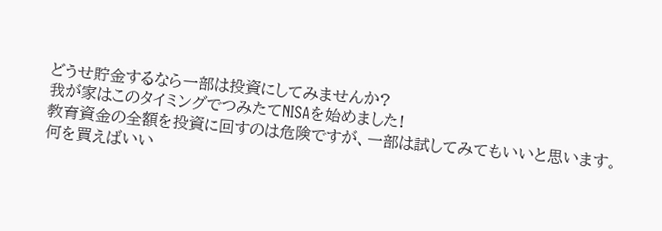どうせ貯金するなら一部は投資にしてみませんか?
我が家はこのタイミングでつみたてNISAを始めました!
教育資金の全額を投資に回すのは危険ですが、一部は試してみてもいいと思います。
何を買えばいい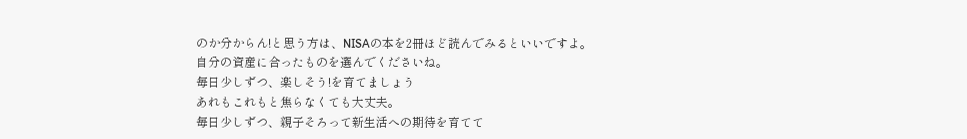のか分からん!と思う方は、NISAの本を2冊ほど読んでみるといいですよ。
自分の資産に合ったものを選んでくださいね。
毎日少しずつ、楽しそう!を育てましょう
あれもこれもと焦らなくても大丈夫。
毎日少しずつ、親子そろって新生活への期待を育てて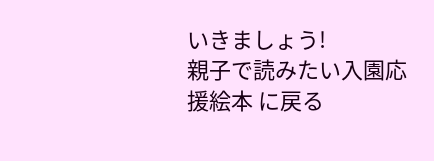いきましょう!
親子で読みたい入園応援絵本 に戻る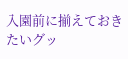入園前に揃えておきたいグッ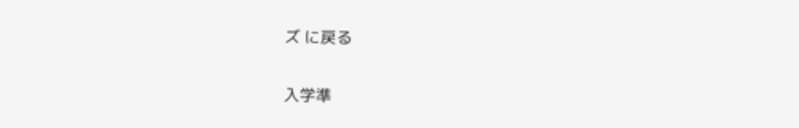ズ に戻る

入学準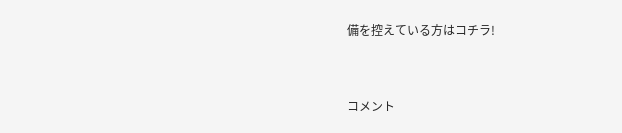備を控えている方はコチラ!


コメント